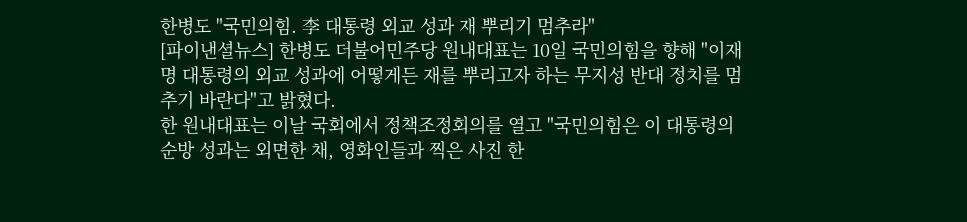한병도 "국민의힘. 李 대통령 외교 성과 재 뿌리기 멈추라"
[파이낸셜뉴스] 한병도 더불어민주당 원내대표는 10일 국민의힘을 향해 "이재명 대통령의 외교 성과에 어떻게든 재를 뿌리고자 하는 무지성 반대 정치를 멈추기 바란다"고 밝혔다.
한 원내대표는 이날 국회에서 정책조정회의를 열고 "국민의힘은 이 대통령의 순방 성과는 외면한 채, 영화인들과 찍은 사진 한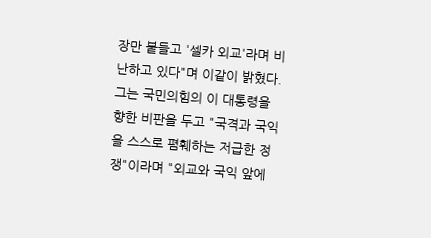장만 붙들고 '셀카 외교'라며 비난하고 있다"며 이같이 밝혔다.
그는 국민의힘의 이 대통령을 향한 비판을 두고 "국격과 국익을 스스로 폄훼하는 저급한 정쟁"이라며 "외교와 국익 앞에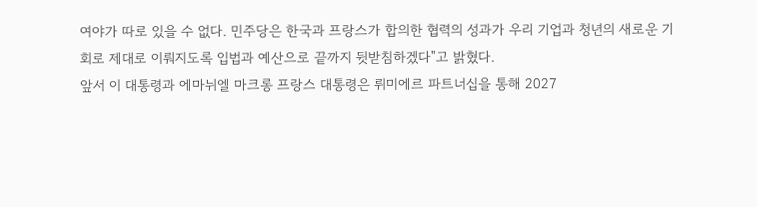여야가 따로 있을 수 없다. 민주당은 한국과 프랑스가 합의한 협력의 성과가 우리 기업과 청년의 새로운 기회로 제대로 이뤄지도록 입법과 예산으로 끝까지 뒷받침하겠다"고 밝혔다.
앞서 이 대통령과 에마뉘엘 마크롱 프랑스 대통령은 뤼미에르 파트너십을 통해 2027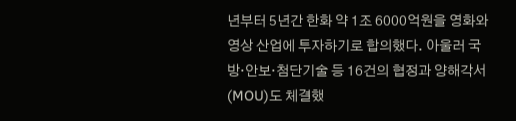년부터 5년간 한화 약 1조 6000억원을 영화와 영상 산업에 투자하기로 합의했다. 아울러 국방·안보·첨단기술 등 16건의 협정과 양해각서(MOU)도 체결했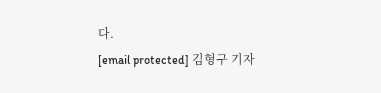다.
[email protected] 김형구 기자